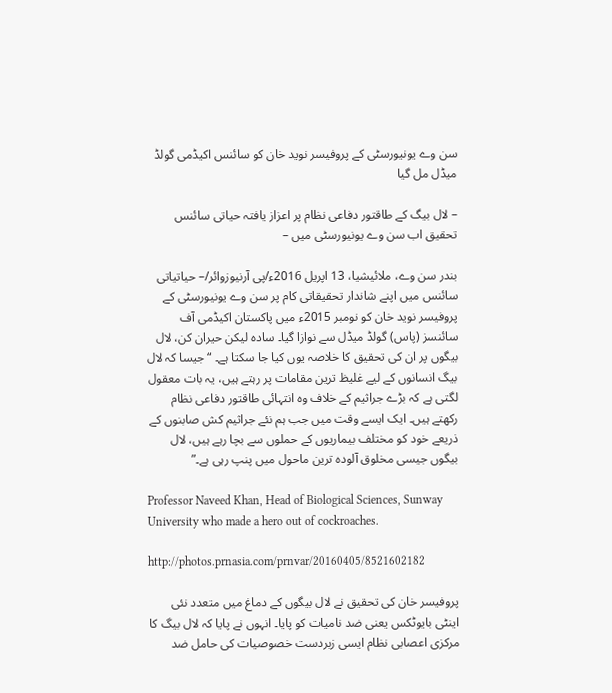سن وے یونیورسٹی کے پروفیسر نوید خان کو سائنس اکیڈمی گولڈ میڈل مل گیا

– لال بیگ کے طاقتور دفاعی نظام پر اعزاز یافتہ حیاتی سائنس تحقیق اب سن وے یونیورسٹی میں –

بندر سن وے، ملائیشیا، 13 اپریل 2016ء/پی آرنیوزوائر/– حیاتیاتی سائنس میں اپنے شاندار تحقیقاتی کام پر سن وے یونیورسٹی کے پروفیسر نوید خان کو نومبر 2015ء میں پاکستان اکیڈمی آف سائنسز (پاس) گولڈ میڈل سے نوازا گیا۔ سادہ لیکن حیران کن، لال بیگوں پر ان کی تحقیق کا خلاصہ یوں کیا جا سکتا ہے۔ “جیسا کہ لال بیگ انسانوں کے لیے غلیظ ترین مقامات پر رہتے ہیں، یہ بات معقول لگتی ہے کہ بڑے جراثيم کے خلاف وہ انتہائی طاقتور دفاعی نظام رکھتے ہیں۔ ایک ایسے وقت میں جب ہم نئے جراثیم کش صابنوں کے ذریعے خود کو مختلف بیماریوں کے حملوں سے بچا رہے ہیں، لال بیگوں جیسی مخلوق آلودہ ترین ماحول میں پنپ رہی ہے۔”

Professor Naveed Khan, Head of Biological Sciences, Sunway University who made a hero out of cockroaches.

http://photos.prnasia.com/prnvar/20160405/8521602182

پروفیسر خان کی تحقیق نے لال بیگوں کے دماغ میں متعدد نئی اینٹی بایوٹکس یعنی ضد نامیات کو پایا۔ انہوں نے پایا کہ لال بیگ کا مرکزی اعصابی نظام ایسی زبردست خصوصیات کی حامل ضد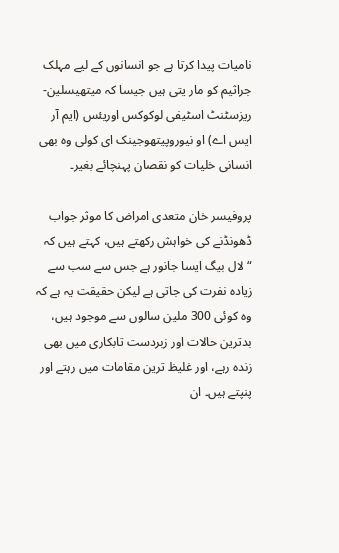نامیات پیدا کرتا ہے جو انسانوں کے لیے مہلک جراثیم کو مار یتی ہیں جیسا کہ میتھیسلین-ریزسٹنٹ اسٹیفی لوکوکس اوریئس (ایم آر ایس اے) او نیوروپیتھوجینک ای کولی وہ بھی انسانی خلیات کو نقصان پہنچائے بغیر۔

پروفیسر خان متعدی امراض کا موثر جواب ڈھونڈنے کی خواہش رکھتے ہیں، کہتے ہیں کہ “لال بیگ ایسا جانور ہے جس سے سب سے زیادہ نفرت کی جاتی ہے لیکن حقیقت یہ ہے کہ وہ کوئی 300 ملین سالوں سے موجود ہیں، بدترین حالات اور زبردست تابکاری میں بھی زندہ رہے، اور غلیظ ترین مقامات میں رہتے اور پنپتے ہیں۔ ان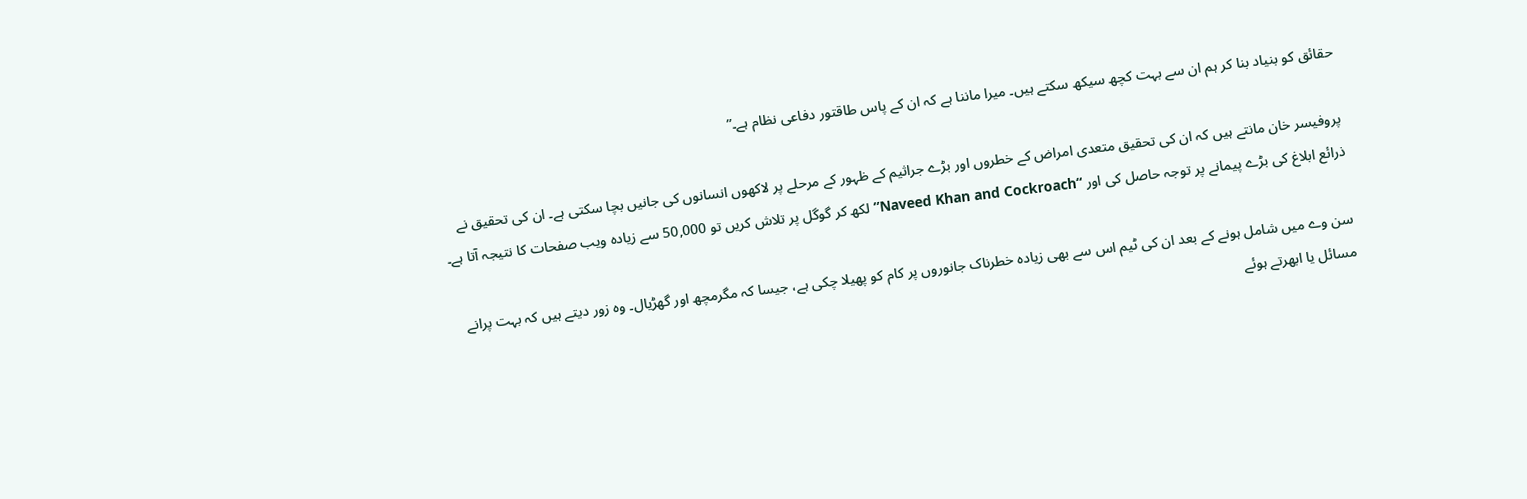حقائق کو بنیاد بنا کر ہم ان سے بہت کچھ سیکھ سکتے ہیں۔ میرا ماننا ہے کہ ان کے پاس طاقتور دفاعی نظام ہے۔”

پروفیسر خان مانتے ہیں کہ ان کی تحقیق متعدی امراض کے خطروں اور بڑے جراثیم کے ظہور کے مرحلے پر لاکھوں انسانوں کی جانیں بچا سکتی ہے۔ ان کی تحقیق نے ذرائع ابلاغ کی بڑے پیمانے پر توجہ حاصل کی اور “Naveed Khan and Cockroach” لکھ کر گوگل پر تلاش کریں تو 50,000 سے زیادہ ویب صفحات کا نتیجہ آتا ہے۔

سن وے میں شامل ہونے کے بعد ان کی ٹیم اس سے بھی زیادہ خطرناک جانوروں پر کام کو پھیلا چکی ہے، جیسا کہ مگرمچھ اور گھڑیال۔ وہ زور دیتے ہیں کہ بہت پرانے مسائل یا ابھرتے ہوئے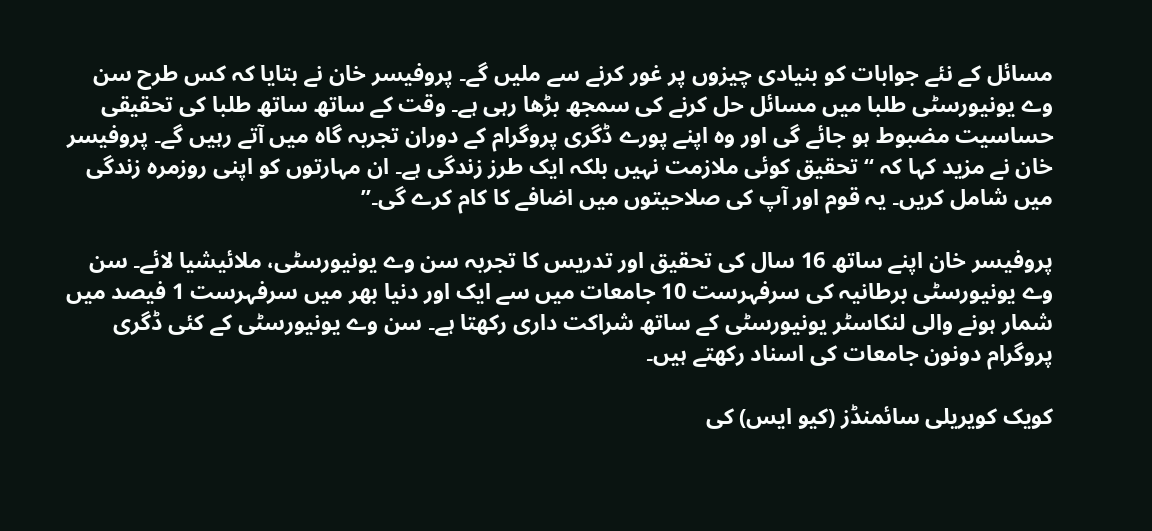مسائل کے نئے جوابات کو بنیادی چیزوں پر غور کرنے سے ملیں گے۔ پروفیسر خان نے بتایا کہ کس طرح سن وے یونیورسٹی طلبا میں مسائل حل کرنے کی سمجھ بڑھا رہی ہے۔ وقت کے ساتھ ساتھ طلبا کی تحقیقی حساسیت مضبوط ہو جائے گی اور وہ اپنے پورے ڈگری پروگرام کے دوران تجربہ گاہ میں آتے رہیں گے۔ پروفیسر خان نے مزید کہا کہ “تحقیق کوئی ملازمت نہیں بلکہ ایک طرز زندگی ہے۔ ان مہارتوں کو اپنی روزمرہ زندگی میں شامل کریں۔ یہ قوم اور آپ کی صلاحیتوں میں اضافے کا کام کرے گی۔”

پروفیسر خان اپنے ساتھ 16 سال کی تحقیق اور تدریس کا تجربہ سن وے یونیورسٹی، ملائیشیا لائے۔ سن وے یونیورسٹی برطانیہ کی سرفہرست 10 جامعات میں سے ایک اور دنیا بھر میں سرفہرست 1 فیصد میں شمار ہونے والی لنکاسٹر یونیورسٹی کے ساتھ شراکت داری رکھتا ہے۔ سن وے یونیورسٹی کے کئی ڈگری پروگرام دونون جامعات کی اسناد رکھتے ہیں۔

کویک کویریلی سائمنڈز (کیو ایس) کی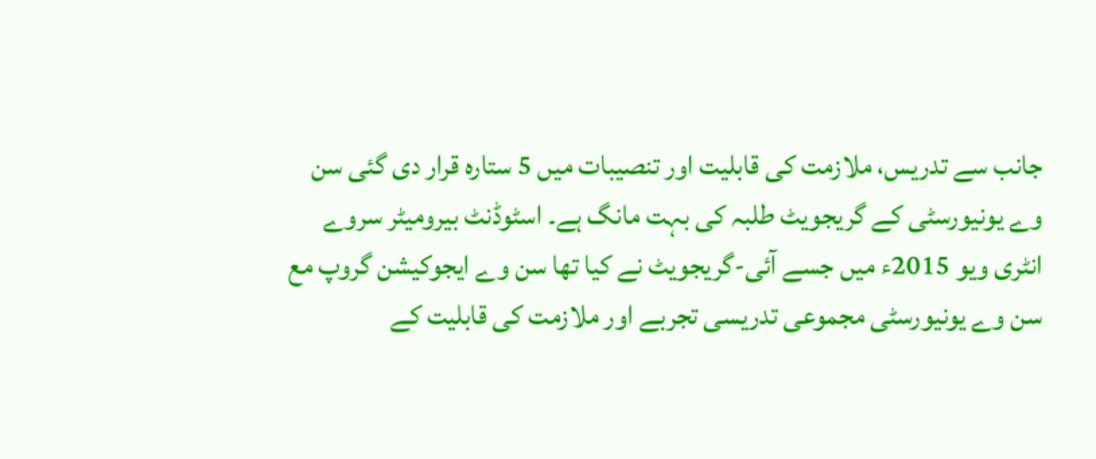جانب سے تدریس، ملازمت کی قابلیت اور تنصیبات میں 5 ستارہ قرار دی گئی سن وے یونیورسٹی کے گریجویٹ طلبہ کی بہت مانگ ہے۔ اسٹوڈنٹ بیرومیٹر سروے انٹری ویو 2015ء میں جسے آئی-گریجویٹ نے کیا تھا سن وے ایجوکیشن گروپ مع سن وے یونیورسٹی مجموعی تدریسی تجربے اور ملازمت کی قابلیت کے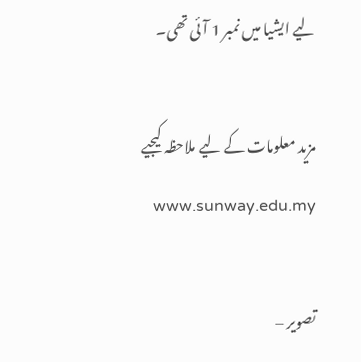لیے ایشیا میں نمبر 1 آئی تھی۔

مزید معلومات کے لیے ملاحظہ کیجیے www.sunway.edu.my

تصویر –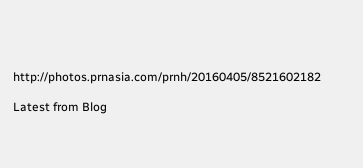http://photos.prnasia.com/prnh/20160405/8521602182

Latest from Blog